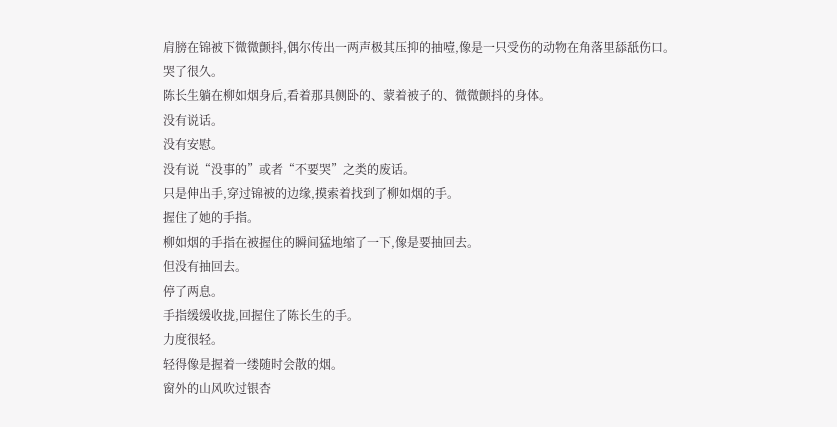肩膀在锦被下微微颤抖,偶尔传出一两声极其压抑的抽噎,像是一只受伤的动物在角落里舔舐伤口。
哭了很久。
陈长生躺在柳如烟身后,看着那具侧卧的、蒙着被子的、微微颤抖的身体。
没有说话。
没有安慰。
没有说“没事的”或者“不要哭”之类的废话。
只是伸出手,穿过锦被的边缘,摸索着找到了柳如烟的手。
握住了她的手指。
柳如烟的手指在被握住的瞬间猛地缩了一下,像是要抽回去。
但没有抽回去。
停了两息。
手指缓缓收拢,回握住了陈长生的手。
力度很轻。
轻得像是握着一缕随时会散的烟。
窗外的山风吹过银杏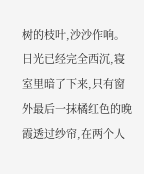树的枝叶,沙沙作响。
日光已经完全西沉,寝室里暗了下来,只有窗外最后一抹橘红色的晚霞透过纱帘,在两个人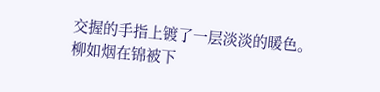交握的手指上镀了一层淡淡的暖色。
柳如烟在锦被下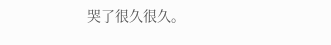哭了很久很久。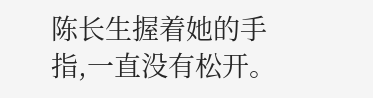陈长生握着她的手指,一直没有松开。